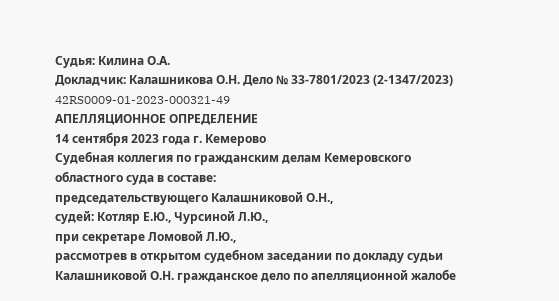Судья: Килина О.А.
Докладчик: Калашникова О.Н. Дело № 33-7801/2023 (2-1347/2023)
42RS0009-01-2023-000321-49
АПЕЛЛЯЦИОННОЕ ОПРЕДЕЛЕНИЕ
14 сентября 2023 года г. Кемерово
Судебная коллегия по гражданским делам Кемеровского областного суда в составе:
председательствующего Калашниковой О.Н.,
судей: Котляр Е.Ю., Чурсиной Л.Ю.,
при секретаре Ломовой Л.Ю.,
рассмотрев в открытом судебном заседании по докладу судьи Калашниковой О.Н. гражданское дело по апелляционной жалобе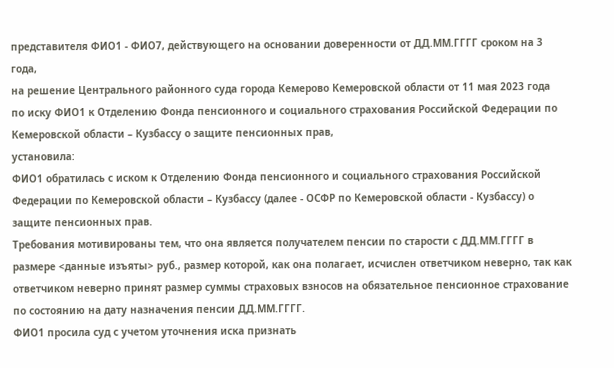представителя ФИО1 - ФИО7, действующего на основании доверенности от ДД.ММ.ГГГГ сроком на 3 года,
на решение Центрального районного суда города Кемерово Кемеровской области от 11 мая 2023 года
по иску ФИО1 к Отделению Фонда пенсионного и социального страхования Российской Федерации по Кемеровской области – Кузбассу о защите пенсионных прав,
установила:
ФИО1 обратилась с иском к Отделению Фонда пенсионного и социального страхования Российской Федерации по Кемеровской области – Кузбассу (далее - ОСФР по Кемеровской области - Кузбассу) о защите пенсионных прав.
Требования мотивированы тем, что она является получателем пенсии по старости с ДД.ММ.ГГГГ в размере <данные изъяты> руб., размер которой, как она полагает, исчислен ответчиком неверно, так как ответчиком неверно принят размер суммы страховых взносов на обязательное пенсионное страхование по состоянию на дату назначения пенсии ДД.ММ.ГГГГ.
ФИО1 просила суд с учетом уточнения иска признать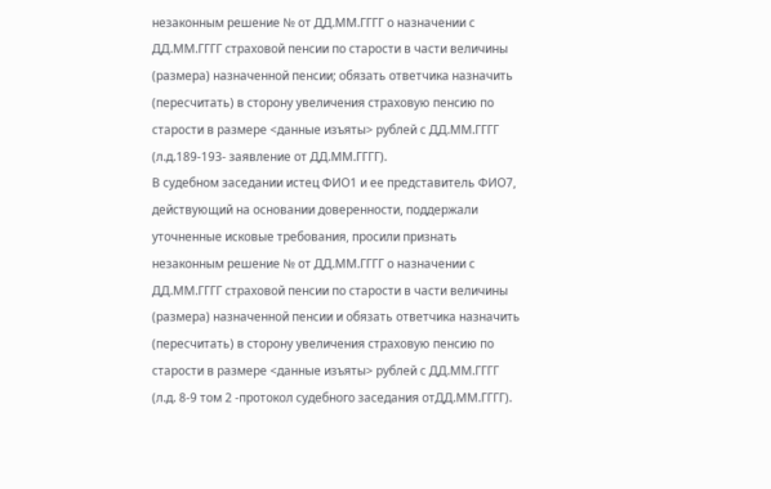незаконным решение № от ДД.ММ.ГГГГ о назначении с ДД.ММ.ГГГГ страховой пенсии по старости в части величины (размера) назначенной пенсии; обязать ответчика назначить (пересчитать) в сторону увеличения страховую пенсию по старости в размере <данные изъяты> рублей с ДД.ММ.ГГГГ (л.д.189-193- заявление от ДД.ММ.ГГГГ).
В судебном заседании истец ФИО1 и ее представитель ФИО7, действующий на основании доверенности, поддержали уточненные исковые требования, просили признать незаконным решение № от ДД.ММ.ГГГГ о назначении с ДД.ММ.ГГГГ страховой пенсии по старости в части величины (размера) назначенной пенсии и обязать ответчика назначить (пересчитать) в сторону увеличения страховую пенсию по старости в размере <данные изъяты> рублей с ДД.ММ.ГГГГ (л.д. 8-9 том 2 -протокол судебного заседания отДД.ММ.ГГГГ).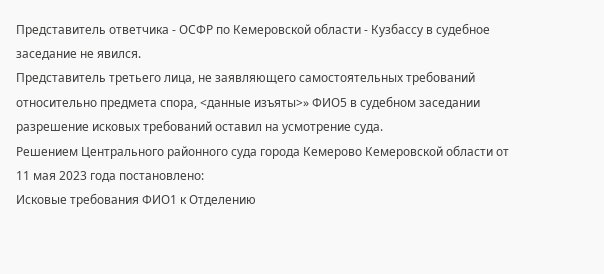Представитель ответчика - ОСФР по Кемеровской области - Кузбассу в судебное заседание не явился.
Представитель третьего лица, не заявляющего самостоятельных требований относительно предмета спора, <данные изъяты>» ФИО5 в судебном заседании разрешение исковых требований оставил на усмотрение суда.
Решением Центрального районного суда города Кемерово Кемеровской области от 11 мая 2023 года постановлено:
Исковые требования ФИО1 к Отделению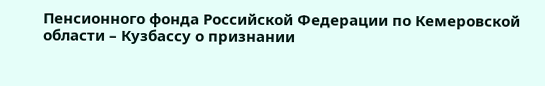Пенсионного фонда Российской Федерации по Кемеровской области – Кузбассу о признании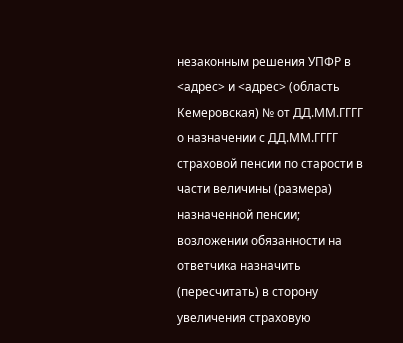незаконным решения УПФР в <адрес> и <адрес> (область Кемеровская) № от ДД.ММ.ГГГГ о назначении с ДД.ММ.ГГГГ страховой пенсии по старости в части величины (размера) назначенной пенсии; возложении обязанности на ответчика назначить (пересчитать) в сторону увеличения страховую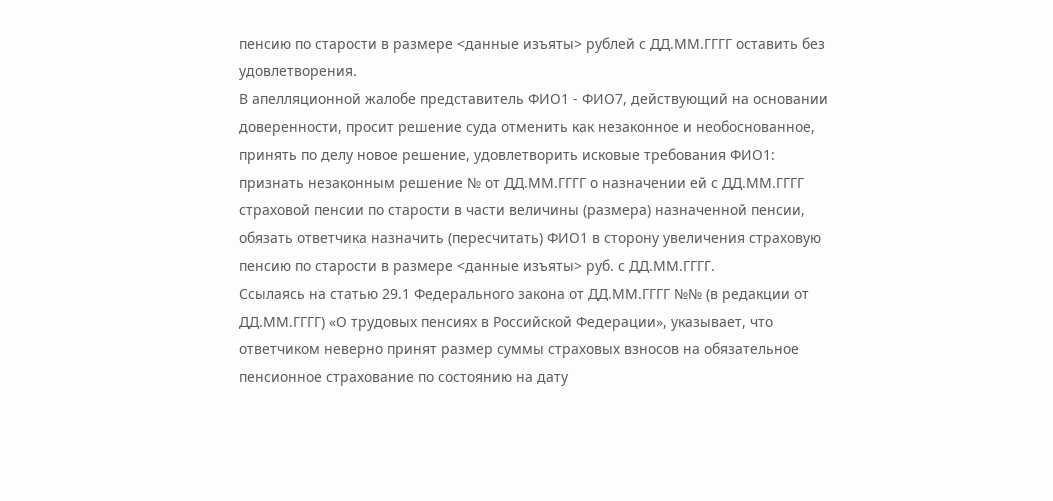пенсию по старости в размере <данные изъяты> рублей с ДД.ММ.ГГГГ оставить без удовлетворения.
В апелляционной жалобе представитель ФИО1 - ФИО7, действующий на основании доверенности, просит решение суда отменить как незаконное и необоснованное, принять по делу новое решение, удовлетворить исковые требования ФИО1: признать незаконным решение № от ДД.ММ.ГГГГ о назначении ей с ДД.ММ.ГГГГ страховой пенсии по старости в части величины (размера) назначенной пенсии, обязать ответчика назначить (пересчитать) ФИО1 в сторону увеличения страховую пенсию по старости в размере <данные изъяты> руб. с ДД.ММ.ГГГГ.
Ссылаясь на статью 29.1 Федерального закона от ДД.ММ.ГГГГ №№ (в редакции от ДД.ММ.ГГГГ) «О трудовых пенсиях в Российской Федерации», указывает, что ответчиком неверно принят размер суммы страховых взносов на обязательное пенсионное страхование по состоянию на дату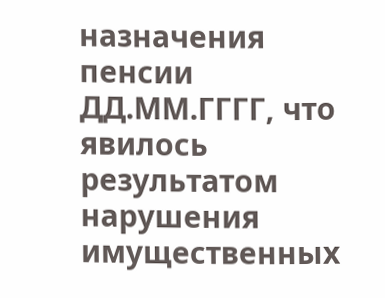назначения пенсии ДД.ММ.ГГГГ, что явилось результатом нарушения имущественных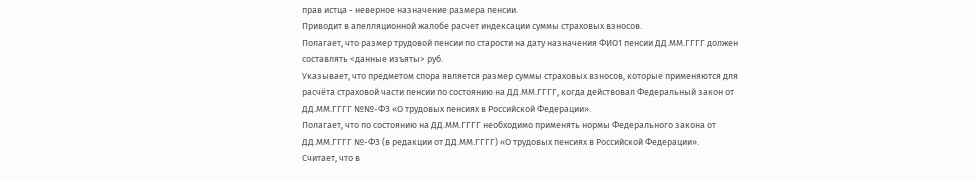прав истца - неверное назначение размера пенсии.
Приводит в апелляционной жалобе расчет индексации суммы страховых взносов.
Полагает, что размер трудовой пенсии по старости на дату назначения ФИО1 пенсии ДД.ММ.ГГГГ должен составлять <данные изъяты> руб.
Указывает, что предметом спора является размер суммы страховых взносов, которые применяются для расчёта страховой части пенсии по состоянию на ДД.ММ.ГГГГ, когда действовал Федеральный закон от ДД.ММ.ГГГГ №№-ФЗ «О трудовых пенсиях в Российской Федерации».
Полагает, что по состоянию на ДД.ММ.ГГГГ необходимо применять нормы Федерального закона от ДД.ММ.ГГГГ №-ФЗ (в редакции от ДД.ММ.ГГГГ) «О трудовых пенсиях в Российской Федерации».
Считает, что в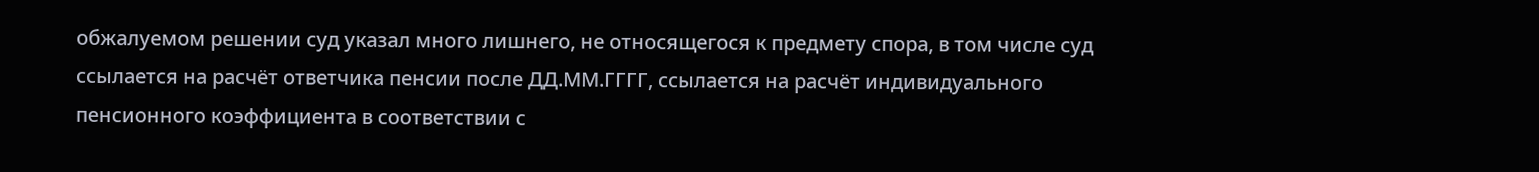обжалуемом решении суд указал много лишнего, не относящегося к предмету спора, в том числе суд ссылается на расчёт ответчика пенсии после ДД.ММ.ГГГГ, ссылается на расчёт индивидуального пенсионного коэффициента в соответствии с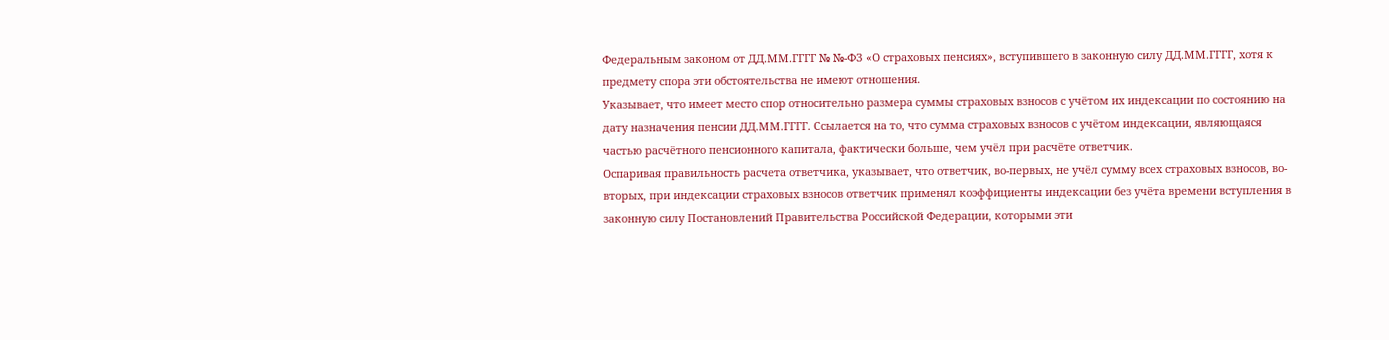Федеральным законом от ДД.ММ.ГГГГ № №-ФЗ «О страховых пенсиях», вступившего в законную силу ДД.ММ.ГГГГ, хотя к предмету спора эти обстоятельства не имеют отношения.
Указывает, что имеет место спор относительно размера суммы страховых взносов с учётом их индексации по состоянию на дату назначения пенсии ДД.ММ.ГГГГ. Ссылается на то, что сумма страховых взносов с учётом индексации, являющаяся частью расчётного пенсионного капитала, фактически больше, чем учёл при расчёте ответчик.
Оспаривая правильность расчета ответчика, указывает, что ответчик, во-первых, не учёл сумму всех страховых взносов, во-вторых, при индексации страховых взносов ответчик применял коэффициенты индексации без учёта времени вступления в законную силу Постановлений Правительства Российской Федерации, которыми эти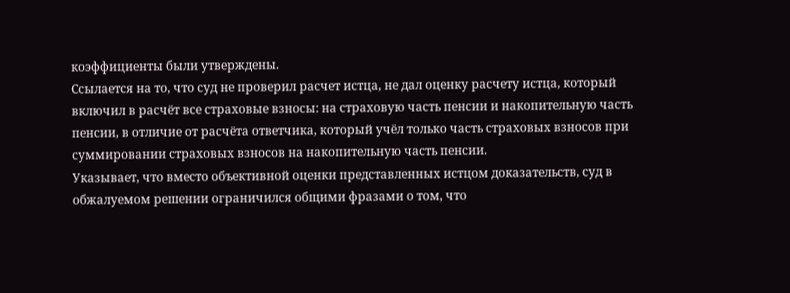коэффициенты были утверждены.
Ссылается на то, что суд не проверил расчет истца, не дал оценку расчету истца, который включил в расчёт все страховые взносы: на страховую часть пенсии и накопительную часть пенсии, в отличие от расчёта ответчика, который учёл только часть страховых взносов при суммировании страховых взносов на накопительную часть пенсии.
Указывает, что вместо объективной оценки представленных истцом доказательств, суд в обжалуемом решении ограничился общими фразами о том, что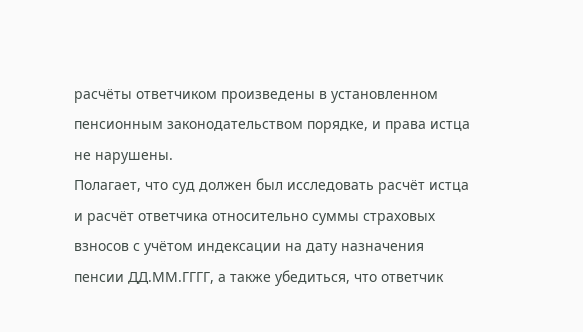расчёты ответчиком произведены в установленном пенсионным законодательством порядке, и права истца не нарушены.
Полагает, что суд должен был исследовать расчёт истца и расчёт ответчика относительно суммы страховых взносов с учётом индексации на дату назначения пенсии ДД.ММ.ГГГГ, а также убедиться, что ответчик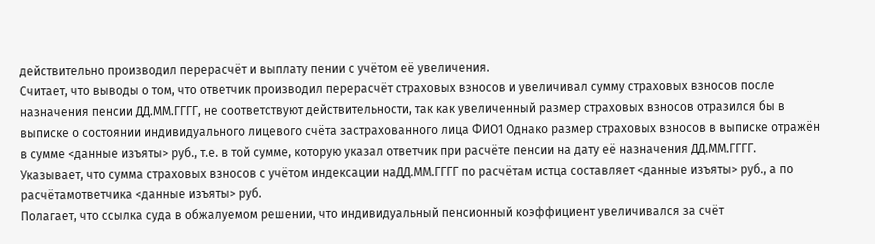действительно производил перерасчёт и выплату пении с учётом её увеличения.
Считает, что выводы о том, что ответчик производил перерасчёт страховых взносов и увеличивал сумму страховых взносов после назначения пенсии ДД.ММ.ГГГГ, не соответствуют действительности, так как увеличенный размер страховых взносов отразился бы в выписке о состоянии индивидуального лицевого счёта застрахованного лица ФИО1 Однако размер страховых взносов в выписке отражён в сумме <данные изъяты> руб., т.е. в той сумме, которую указал ответчик при расчёте пенсии на дату её назначения ДД.ММ.ГГГГ.
Указывает, что сумма страховых взносов с учётом индексации наДД.ММ.ГГГГ по расчётам истца составляет <данные изъяты> руб., а по расчётамответчика <данные изъяты> руб.
Полагает, что ссылка суда в обжалуемом решении, что индивидуальный пенсионный коэффициент увеличивался за счёт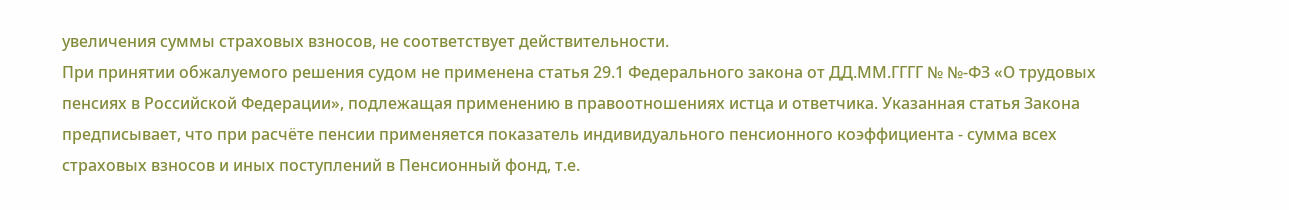увеличения суммы страховых взносов, не соответствует действительности.
При принятии обжалуемого решения судом не применена статья 29.1 Федерального закона от ДД.ММ.ГГГГ № №-ФЗ «О трудовых пенсиях в Российской Федерации», подлежащая применению в правоотношениях истца и ответчика. Указанная статья Закона предписывает, что при расчёте пенсии применяется показатель индивидуального пенсионного коэффициента - сумма всех страховых взносов и иных поступлений в Пенсионный фонд, т.е.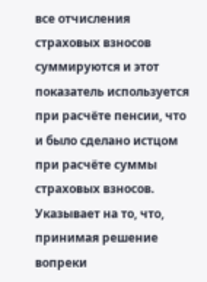все отчисления страховых взносов суммируются и этот показатель используется при расчёте пенсии, что и было сделано истцом при расчёте суммы страховых взносов.
Указывает на то, что, принимая решение вопреки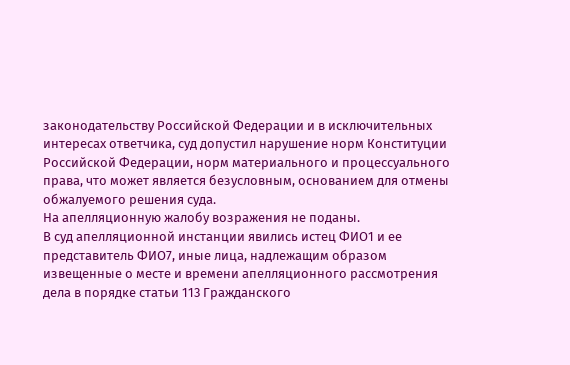законодательству Российской Федерации и в исключительных интересах ответчика, суд допустил нарушение норм Конституции Российской Федерации, норм материального и процессуального права, что может является безусловным, основанием для отмены обжалуемого решения суда.
На апелляционную жалобу возражения не поданы.
В суд апелляционной инстанции явились истец ФИО1 и ее представитель ФИО7, иные лица, надлежащим образом извещенные о месте и времени апелляционного рассмотрения дела в порядке статьи 113 Гражданского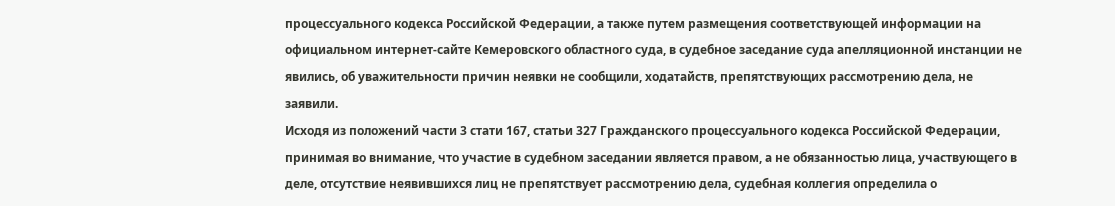процессуального кодекса Российской Федерации, а также путем размещения соответствующей информации на официальном интернет-сайте Кемеровского областного суда, в судебное заседание суда апелляционной инстанции не явились, об уважительности причин неявки не сообщили, ходатайств, препятствующих рассмотрению дела, не заявили.
Исходя из положений части 3 стати 167, статьи 327 Гражданского процессуального кодекса Российской Федерации, принимая во внимание, что участие в судебном заседании является правом, а не обязанностью лица, участвующего в деле, отсутствие неявившихся лиц не препятствует рассмотрению дела, судебная коллегия определила о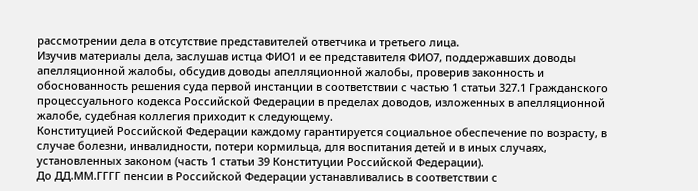рассмотрении дела в отсутствие представителей ответчика и третьего лица.
Изучив материалы дела, заслушав истца ФИО1 и ее представителя ФИО7, поддержавших доводы апелляционной жалобы, обсудив доводы апелляционной жалобы, проверив законность и обоснованность решения суда первой инстанции в соответствии с частью 1 статьи 327.1 Гражданского процессуального кодекса Российской Федерации в пределах доводов, изложенных в апелляционной жалобе, судебная коллегия приходит к следующему.
Конституцией Российской Федерации каждому гарантируется социальное обеспечение по возрасту, в случае болезни, инвалидности, потери кормильца, для воспитания детей и в иных случаях, установленных законом (часть 1 статьи 39 Конституции Российской Федерации).
До ДД.ММ.ГГГГ пенсии в Российской Федерации устанавливались в соответствии с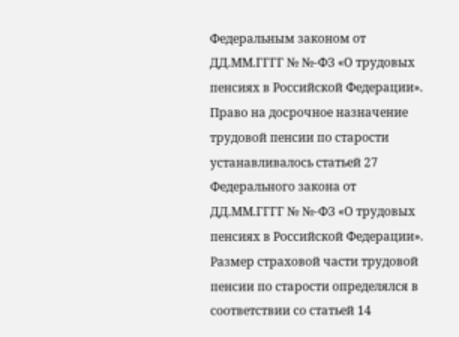Федеральным законом от ДД.ММ.ГГГГ № №-ФЗ «О трудовых пенсиях в Российской Федерации».
Право на досрочное назначение трудовой пенсии по старости устанавливалось статьей 27 Федерального закона от ДД.ММ.ГГГГ № №-ФЗ «О трудовых пенсиях в Российской Федерации».
Размер страховой части трудовой пенсии по старости определялся в соответствии со статьей 14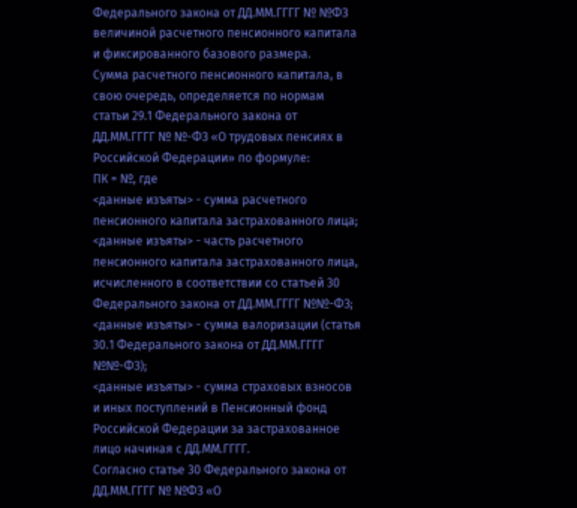Федерального закона от ДД.ММ.ГГГГ № №ФЗ величиной расчетного пенсионного капитала и фиксированного базового размера.
Сумма расчетного пенсионного капитала, в свою очередь, определяется по нормам статьи 29.1 Федерального закона от ДД.ММ.ГГГГ № №-ФЗ «О трудовых пенсиях в Российской Федерации» по формуле:
ПК = №, где
<данные изъяты> - сумма расчетного пенсионного капитала застрахованного лица;
<данные изъяты> - часть расчетного пенсионного капитала застрахованного лица, исчисленного в соответствии со статьей 30 Федерального закона от ДД.ММ.ГГГГ №№-ФЗ;
<данные изъяты> - сумма валоризации (статья 30.1 Федерального закона от ДД.ММ.ГГГГ №№-ФЗ);
<данные изъяты> - сумма страховых взносов и иных поступлений в Пенсионный фонд Российской Федерации за застрахованное лицо начиная с ДД.ММ.ГГГГ.
Согласно статье 30 Федерального закона от ДД.ММ.ГГГГ № №ФЗ «О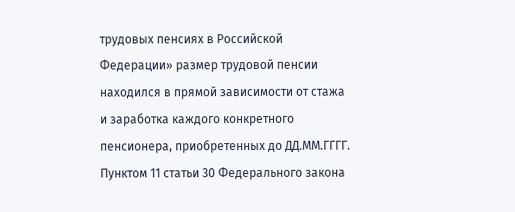трудовых пенсиях в Российской Федерации» размер трудовой пенсии находился в прямой зависимости от стажа и заработка каждого конкретного пенсионера, приобретенных до ДД.ММ.ГГГГ.
Пунктом 11 статьи 30 Федерального закона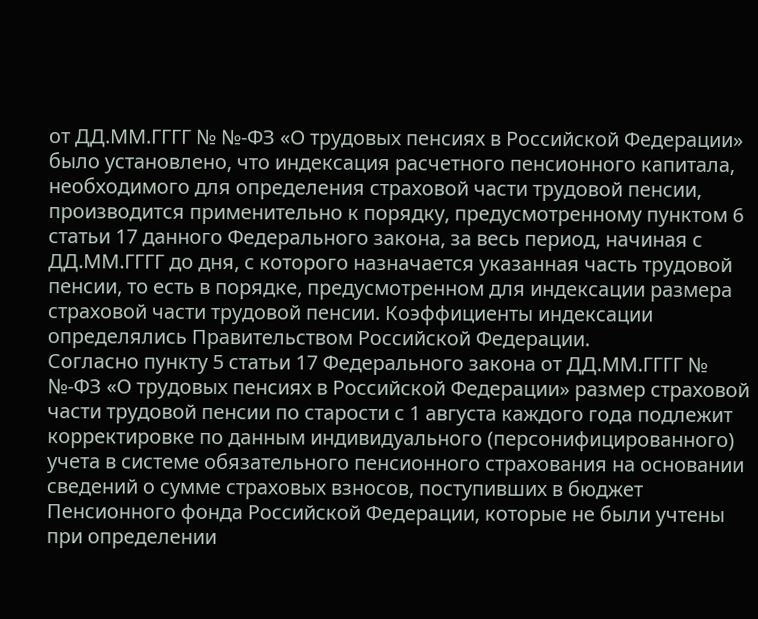от ДД.ММ.ГГГГ № №-ФЗ «О трудовых пенсиях в Российской Федерации» было установлено, что индексация расчетного пенсионного капитала, необходимого для определения страховой части трудовой пенсии, производится применительно к порядку, предусмотренному пунктом 6 статьи 17 данного Федерального закона, за весь период, начиная с ДД.ММ.ГГГГ до дня, с которого назначается указанная часть трудовой пенсии, то есть в порядке, предусмотренном для индексации размера страховой части трудовой пенсии. Коэффициенты индексации определялись Правительством Российской Федерации.
Согласно пункту 5 статьи 17 Федерального закона от ДД.ММ.ГГГГ № №-ФЗ «О трудовых пенсиях в Российской Федерации» размер страховой части трудовой пенсии по старости с 1 августа каждого года подлежит корректировке по данным индивидуального (персонифицированного) учета в системе обязательного пенсионного страхования на основании сведений о сумме страховых взносов, поступивших в бюджет Пенсионного фонда Российской Федерации, которые не были учтены при определении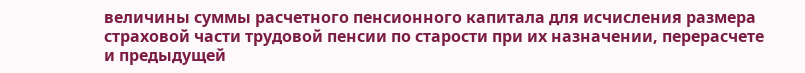величины суммы расчетного пенсионного капитала для исчисления размера страховой части трудовой пенсии по старости при их назначении, перерасчете и предыдущей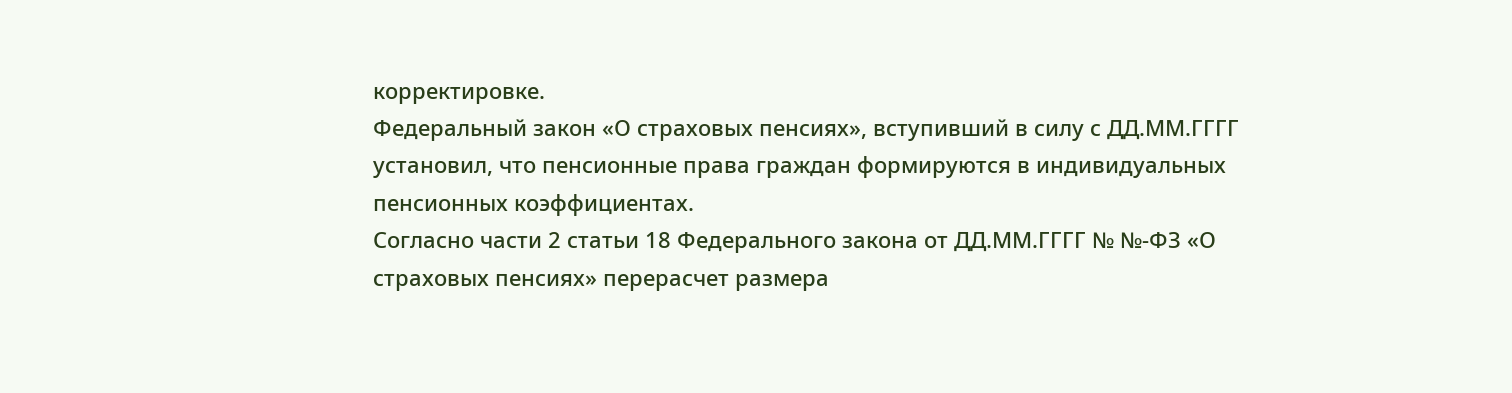корректировке.
Федеральный закон «О страховых пенсиях», вступивший в силу с ДД.ММ.ГГГГ установил, что пенсионные права граждан формируются в индивидуальных пенсионных коэффициентах.
Согласно части 2 статьи 18 Федерального закона от ДД.ММ.ГГГГ № №-ФЗ «О страховых пенсиях» перерасчет размера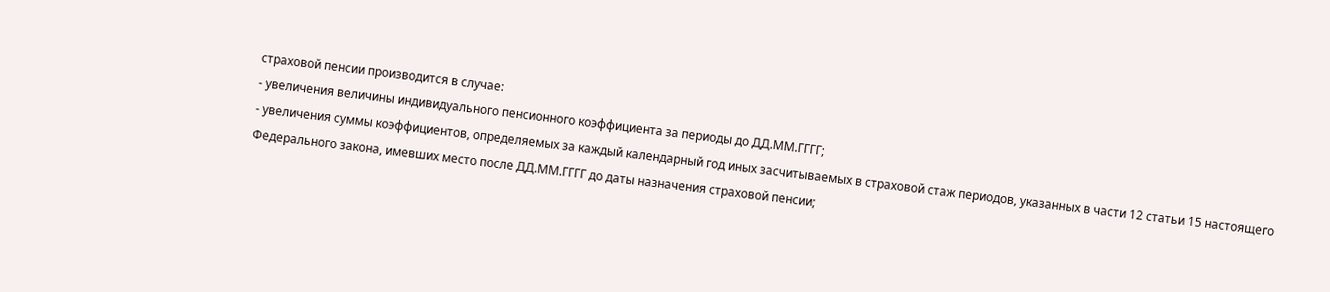страховой пенсии производится в случае:
- увеличения величины индивидуального пенсионного коэффициента за периоды до ДД.ММ.ГГГГ;
- увеличения суммы коэффициентов, определяемых за каждый календарный год иных засчитываемых в страховой стаж периодов, указанных в части 12 статьи 15 настоящего Федерального закона, имевших место после ДД.ММ.ГГГГ до даты назначения страховой пенсии;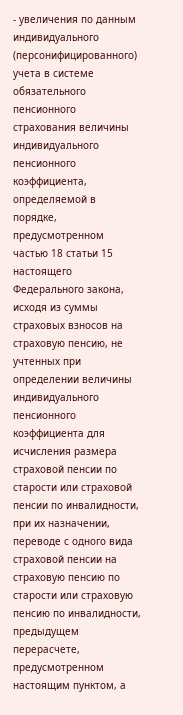- увеличения по данным индивидуального (персонифицированного) учета в системе обязательного пенсионного страхования величины индивидуального пенсионного коэффициента, определяемой в порядке, предусмотренном частью 18 статьи 15 настоящего Федерального закона, исходя из суммы страховых взносов на страховую пенсию, не учтенных при определении величины индивидуального пенсионного коэффициента для исчисления размера страховой пенсии по старости или страховой пенсии по инвалидности, при их назначении, переводе с одного вида страховой пенсии на страховую пенсию по старости или страховую пенсию по инвалидности, предыдущем перерасчете, предусмотренном настоящим пунктом, а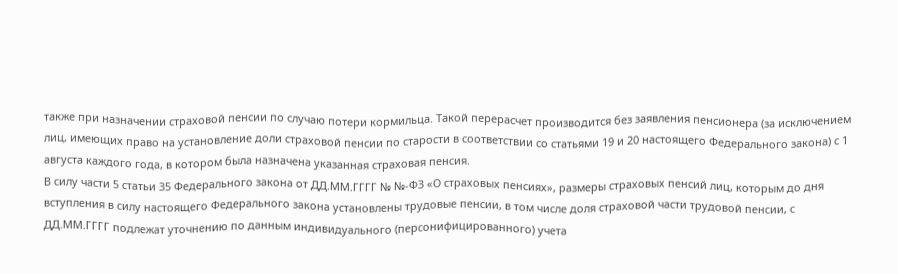также при назначении страховой пенсии по случаю потери кормильца. Такой перерасчет производится без заявления пенсионера (за исключением лиц, имеющих право на установление доли страховой пенсии по старости в соответствии со статьями 19 и 20 настоящего Федерального закона) с 1 августа каждого года, в котором была назначена указанная страховая пенсия.
В силу части 5 статьи 35 Федерального закона от ДД.ММ.ГГГГ № №-ФЗ «О страховых пенсиях», размеры страховых пенсий лиц, которым до дня вступления в силу настоящего Федерального закона установлены трудовые пенсии, в том числе доля страховой части трудовой пенсии, с ДД.ММ.ГГГГ подлежат уточнению по данным индивидуального (персонифицированного) учета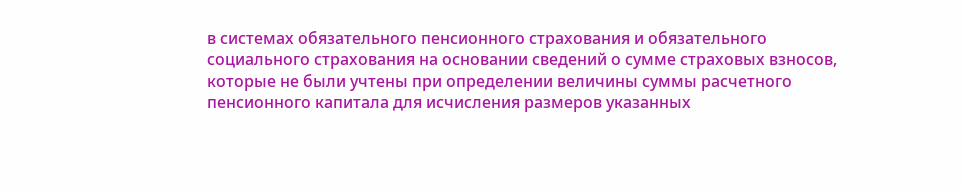в системах обязательного пенсионного страхования и обязательного социального страхования на основании сведений о сумме страховых взносов, которые не были учтены при определении величины суммы расчетного пенсионного капитала для исчисления размеров указанных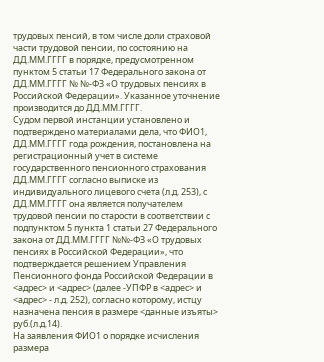трудовых пенсий, в том числе доли страховой части трудовой пенсии, по состоянию на ДД.ММ.ГГГГ в порядке, предусмотренном пунктом 5 статьи 17 Федерального закона от ДД.ММ.ГГГГ № №-ФЗ «О трудовых пенсиях в Российской Федерации». Указанное уточнение производится до ДД.ММ.ГГГГ.
Судом первой инстанции установлено и подтверждено материалами дела, что ФИО1, ДД.ММ.ГГГГ года рождения, постановлена на регистрационный учет в системе государственного пенсионного страхования ДД.ММ.ГГГГ согласно выписке из индивидуального лицевого счета (л.д. 253), с ДД.ММ.ГГГГ она является получателем трудовой пенсии по старости в соответствии с подпунктом 5 пункта 1 статьи 27 Федерального закона от ДД.ММ.ГГГГ №№-ФЗ «О трудовых пенсиях в Российской Федерации», что подтверждается решением Управления Пенсионного фонда Российской Федерации в <адрес> и <адрес> (далее -УПФР в <адрес> и <адрес> - л.д. 252), согласно которому, истцу назначена пенсия в размере <данные изъяты> руб.(л.д.14).
На заявления ФИО1 о порядке исчисления размера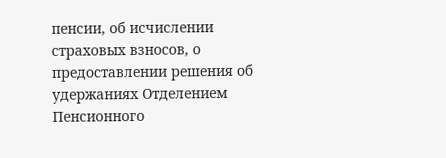пенсии, об исчислении страховых взносов, о предоставлении решения об удержаниях Отделением Пенсионного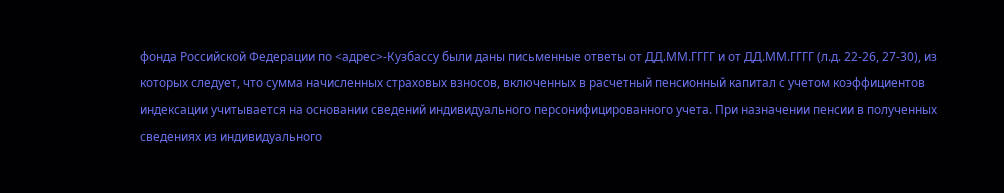фонда Российской Федерации по <адрес>-Кузбассу были даны письменные ответы от ДД.ММ.ГГГГ и от ДД.ММ.ГГГГ (л.д. 22-26, 27-30), из которых следует, что сумма начисленных страховых взносов, включенных в расчетный пенсионный капитал с учетом коэффициентов индексации учитывается на основании сведений индивидуального персонифицированного учета. При назначении пенсии в полученных сведениях из индивидуального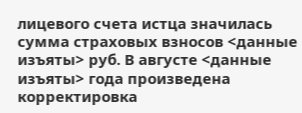лицевого счета истца значилась сумма страховых взносов <данные изъяты> руб. В августе <данные изъяты> года произведена корректировка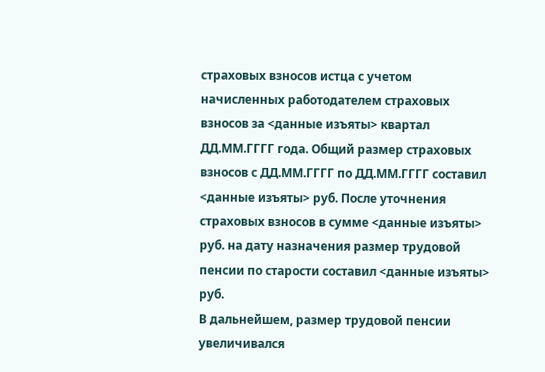страховых взносов истца с учетом начисленных работодателем страховых взносов за <данные изъяты> квартал ДД.ММ.ГГГГ года. Общий размер страховых взносов с ДД.ММ.ГГГГ по ДД.ММ.ГГГГ составил <данные изъяты> руб. После уточнения страховых взносов в сумме <данные изъяты> руб. на дату назначения размер трудовой пенсии по старости составил <данные изъяты> руб.
В дальнейшем, размер трудовой пенсии увеличивался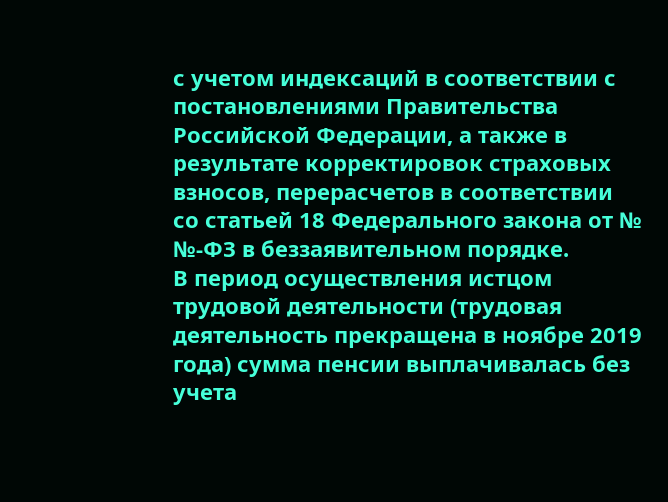с учетом индексаций в соответствии с постановлениями Правительства Российской Федерации, а также в результате корректировок страховых взносов, перерасчетов в соответствии со статьей 18 Федерального закона от № №-ФЗ в беззаявительном порядке.
В период осуществления истцом трудовой деятельности (трудовая деятельность прекращена в ноябре 2019 года) сумма пенсии выплачивалась без учета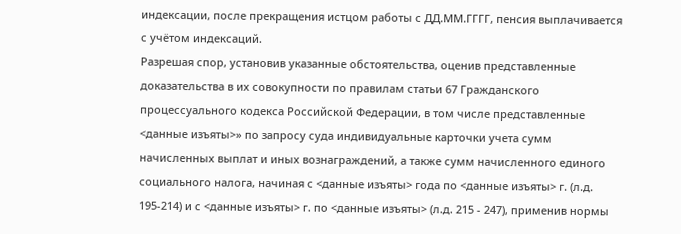индексации, после прекращения истцом работы с ДД.ММ.ГГГГ, пенсия выплачивается с учётом индексаций.
Разрешая спор, установив указанные обстоятельства, оценив представленные доказательства в их совокупности по правилам статьи 67 Гражданского процессуального кодекса Российской Федерации, в том числе представленные <данные изъяты>» по запросу суда индивидуальные карточки учета сумм начисленных выплат и иных вознаграждений, а также сумм начисленного единого социального налога, начиная с <данные изъяты> года по <данные изъяты> г. (л.д. 195-214) и с <данные изъяты> г. по <данные изъяты> (л.д. 215 - 247), применив нормы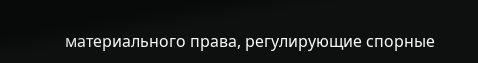материального права, регулирующие спорные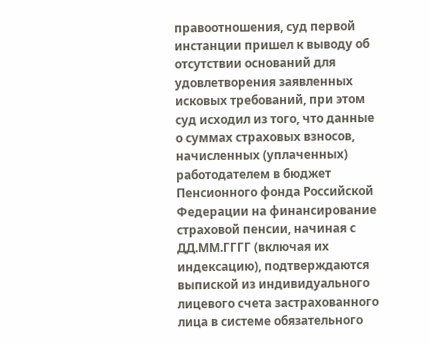правоотношения, суд первой инстанции пришел к выводу об отсутствии оснований для удовлетворения заявленных исковых требований, при этом суд исходил из того, что данные о суммах страховых взносов, начисленных (уплаченных) работодателем в бюджет Пенсионного фонда Российской Федерации на финансирование страховой пенсии, начиная с ДД.ММ.ГГГГ (включая их индексацию), подтверждаются выпиской из индивидуального лицевого счета застрахованного лица в системе обязательного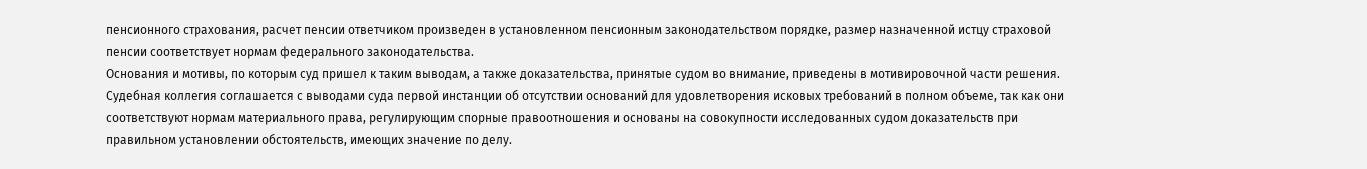пенсионного страхования, расчет пенсии ответчиком произведен в установленном пенсионным законодательством порядке, размер назначенной истцу страховой пенсии соответствует нормам федерального законодательства.
Основания и мотивы, по которым суд пришел к таким выводам, а также доказательства, принятые судом во внимание, приведены в мотивировочной части решения.
Судебная коллегия соглашается с выводами суда первой инстанции об отсутствии оснований для удовлетворения исковых требований в полном объеме, так как они соответствуют нормам материального права, регулирующим спорные правоотношения и основаны на совокупности исследованных судом доказательств при правильном установлении обстоятельств, имеющих значение по делу.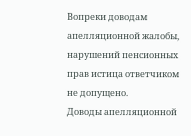Вопреки доводам апелляционной жалобы, нарушений пенсионных прав истица ответчиком не допущено.
Доводы апелляционной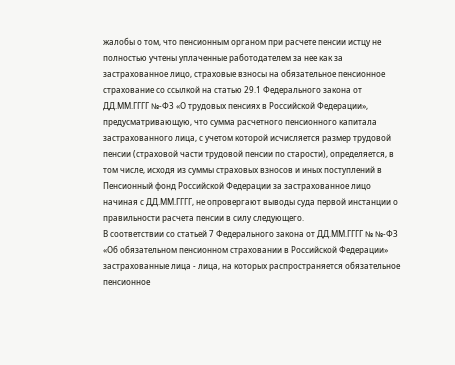жалобы о том, что пенсионным органом при расчете пенсии истцу не полностью учтены уплаченные работодателем за нее как за застрахованное лицо, страховые взносы на обязательное пенсионное страхование со ссылкой на статью 29.1 Федерального закона от ДД.ММ.ГГГГ №-ФЗ «О трудовых пенсиях в Российской Федерации», предусматривающую, что сумма расчетного пенсионного капитала застрахованного лица, с учетом которой исчисляется размер трудовой пенсии (страховой части трудовой пенсии по старости), определяется, в том числе, исходя из суммы страховых взносов и иных поступлений в Пенсионный фонд Российской Федерации за застрахованное лицо начиная с ДД.ММ.ГГГГ, не опровергают выводы суда первой инстанции о правильности расчета пенсии в силу следующего.
В соответствии со статьей 7 Федерального закона от ДД.ММ.ГГГГ № №-ФЗ «Об обязательном пенсионном страховании в Российской Федерации» застрахованные лица - лица, на которых распространяется обязательное пенсионное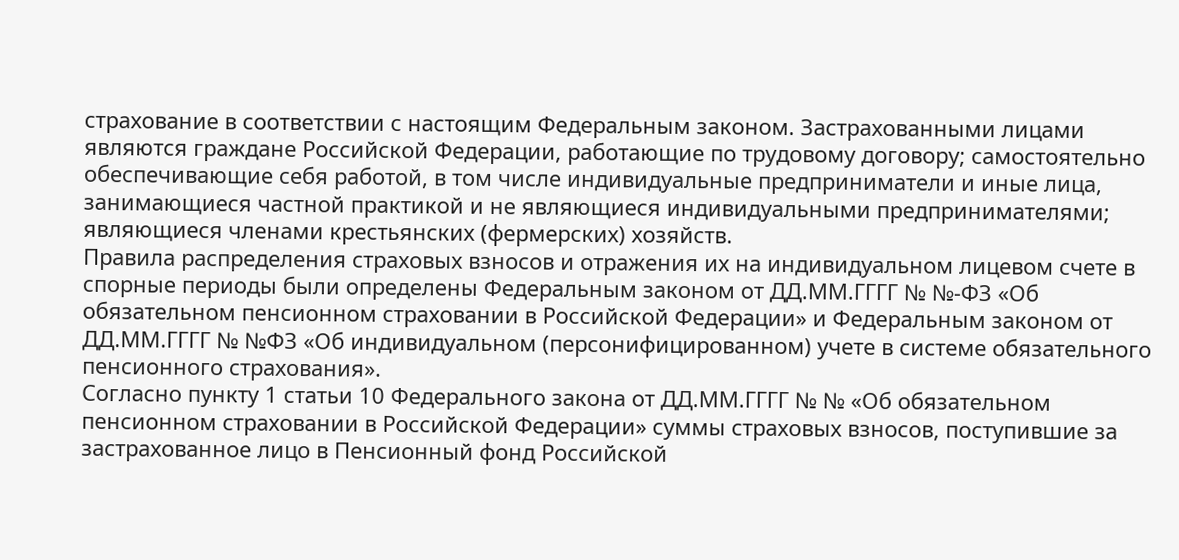страхование в соответствии с настоящим Федеральным законом. Застрахованными лицами являются граждане Российской Федерации, работающие по трудовому договору; самостоятельно обеспечивающие себя работой, в том числе индивидуальные предприниматели и иные лица, занимающиеся частной практикой и не являющиеся индивидуальными предпринимателями; являющиеся членами крестьянских (фермерских) хозяйств.
Правила распределения страховых взносов и отражения их на индивидуальном лицевом счете в спорные периоды были определены Федеральным законом от ДД.ММ.ГГГГ № №-ФЗ «Об обязательном пенсионном страховании в Российской Федерации» и Федеральным законом от ДД.ММ.ГГГГ № №ФЗ «Об индивидуальном (персонифицированном) учете в системе обязательного пенсионного страхования».
Согласно пункту 1 статьи 10 Федерального закона от ДД.ММ.ГГГГ № № «Об обязательном пенсионном страховании в Российской Федерации» суммы страховых взносов, поступившие за застрахованное лицо в Пенсионный фонд Российской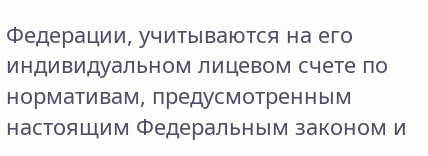Федерации, учитываются на его индивидуальном лицевом счете по нормативам, предусмотренным настоящим Федеральным законом и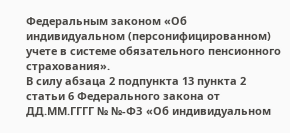Федеральным законом «Об индивидуальном (персонифицированном) учете в системе обязательного пенсионного страхования».
В силу абзаца 2 подпункта 13 пункта 2 статьи 6 Федерального закона от ДД.ММ.ГГГГ № №-ФЗ «Об индивидуальном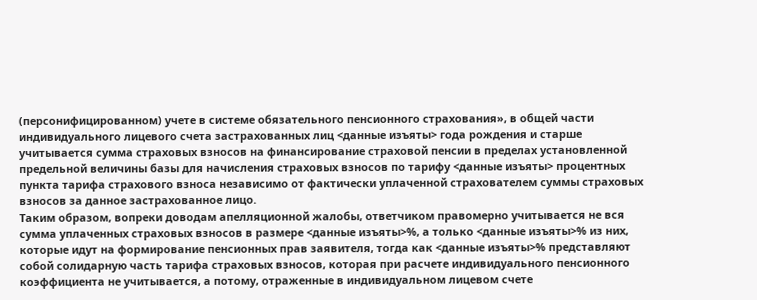(персонифицированном) учете в системе обязательного пенсионного страхования», в общей части индивидуального лицевого счета застрахованных лиц <данные изъяты> года рождения и старше учитывается сумма страховых взносов на финансирование страховой пенсии в пределах установленной предельной величины базы для начисления страховых взносов по тарифу <данные изъяты> процентных пункта тарифа страхового взноса независимо от фактически уплаченной страхователем суммы страховых взносов за данное застрахованное лицо.
Таким образом, вопреки доводам апелляционной жалобы, ответчиком правомерно учитывается не вся сумма уплаченных страховых взносов в размере <данные изъяты>%, а только <данные изъяты>% из них, которые идут на формирование пенсионных прав заявителя, тогда как <данные изъяты>% представляют собой солидарную часть тарифа страховых взносов, которая при расчете индивидуального пенсионного коэффициента не учитывается, а потому, отраженные в индивидуальном лицевом счете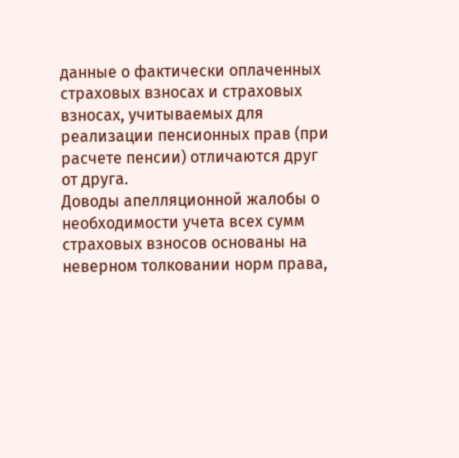данные о фактически оплаченных страховых взносах и страховых взносах, учитываемых для реализации пенсионных прав (при расчете пенсии) отличаются друг от друга.
Доводы апелляционной жалобы о необходимости учета всех сумм страховых взносов основаны на неверном толковании норм права,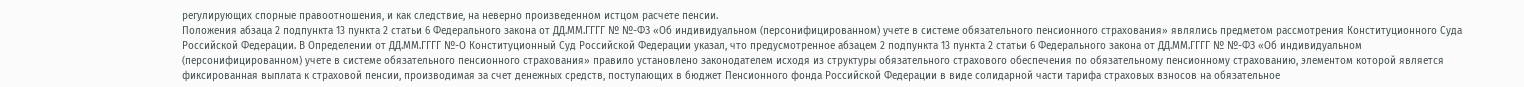регулирующих спорные правоотношения, и как следствие, на неверно произведенном истцом расчете пенсии.
Положения абзаца 2 подпункта 13 пункта 2 статьи 6 Федерального закона от ДД.ММ.ГГГГ № №-ФЗ «Об индивидуальном (персонифицированном) учете в системе обязательного пенсионного страхования» являлись предметом рассмотрения Конституционного Суда Российской Федерации. В Определении от ДД.ММ.ГГГГ №-О Конституционный Суд Российской Федерации указал, что предусмотренное абзацем 2 подпункта 13 пункта 2 статьи 6 Федерального закона от ДД.ММ.ГГГГ № №-ФЗ «Об индивидуальном (персонифицированном) учете в системе обязательного пенсионного страхования» правило установлено законодателем исходя из структуры обязательного страхового обеспечения по обязательному пенсионному страхованию, элементом которой является фиксированная выплата к страховой пенсии, производимая за счет денежных средств, поступающих в бюджет Пенсионного фонда Российской Федерации в виде солидарной части тарифа страховых взносов на обязательное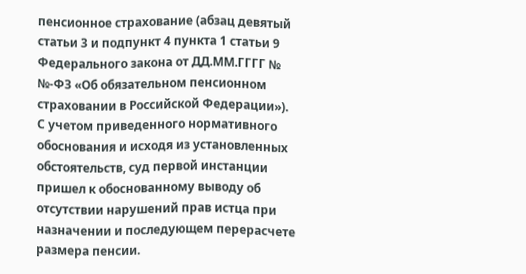пенсионное страхование (абзац девятый статьи 3 и подпункт 4 пункта 1 статьи 9 Федерального закона от ДД.ММ.ГГГГ № №-ФЗ «Об обязательном пенсионном страховании в Российской Федерации»).
С учетом приведенного нормативного обоснования и исходя из установленных обстоятельств, суд первой инстанции пришел к обоснованному выводу об отсутствии нарушений прав истца при назначении и последующем перерасчете размера пенсии.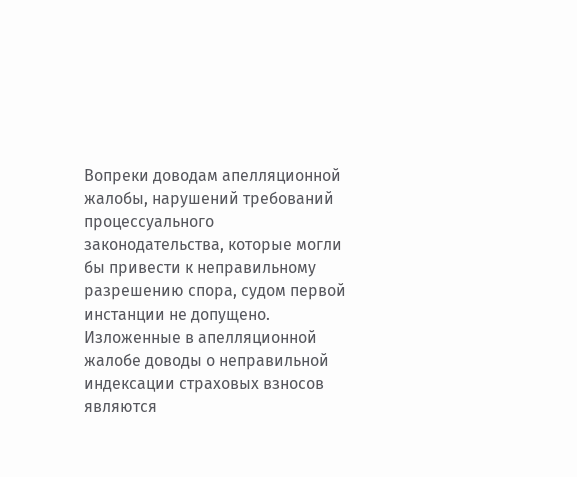Вопреки доводам апелляционной жалобы, нарушений требований процессуального законодательства, которые могли бы привести к неправильному разрешению спора, судом первой инстанции не допущено.
Изложенные в апелляционной жалобе доводы о неправильной индексации страховых взносов являются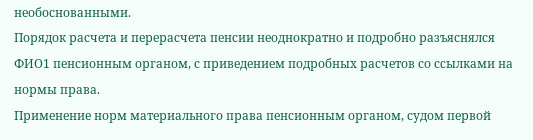необоснованными.
Порядок расчета и перерасчета пенсии неоднократно и подробно разъяснялся ФИО1 пенсионным органом, с приведением подробных расчетов со ссылками на нормы права.
Применение норм материального права пенсионным органом, судом первой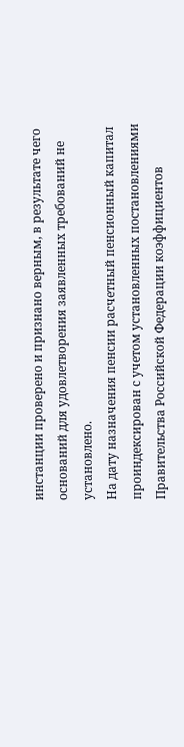инстанции проверено и признано верным, в результате чего оснований для удовлетворения заявленных требований не установлено.
На дату назначения пенсии расчетный пенсионный капитал проиндексирован с учетом установленных постановлениями Правительства Российской Федерации коэффициентов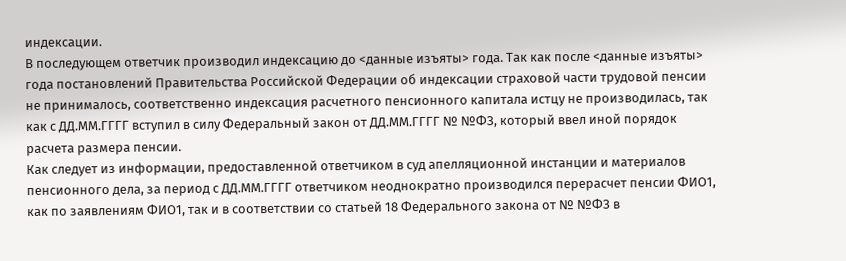индексации.
В последующем ответчик производил индексацию до <данные изъяты> года. Так как после <данные изъяты> года постановлений Правительства Российской Федерации об индексации страховой части трудовой пенсии не принималось, соответственно индексация расчетного пенсионного капитала истцу не производилась, так как с ДД.ММ.ГГГГ вступил в силу Федеральный закон от ДД.ММ.ГГГГ № №ФЗ, который ввел иной порядок расчета размера пенсии.
Как следует из информации, предоставленной ответчиком в суд апелляционной инстанции и материалов пенсионного дела, за период с ДД.ММ.ГГГГ ответчиком неоднократно производился перерасчет пенсии ФИО1, как по заявлениям ФИО1, так и в соответствии со статьей 18 Федерального закона от № №ФЗ в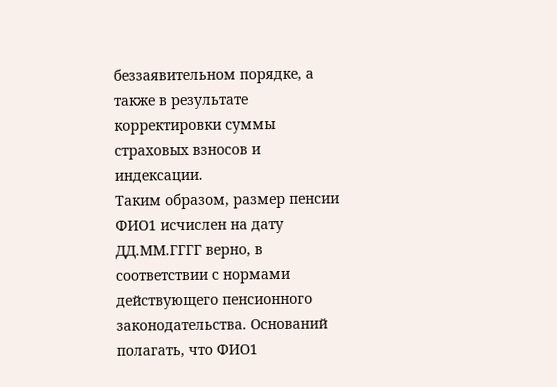беззаявительном порядке, а также в результате корректировки суммы страховых взносов и индексации.
Таким образом, размер пенсии ФИО1 исчислен на дату ДД.ММ.ГГГГ верно, в соответствии с нормами действующего пенсионного законодательства. Оснований полагать, что ФИО1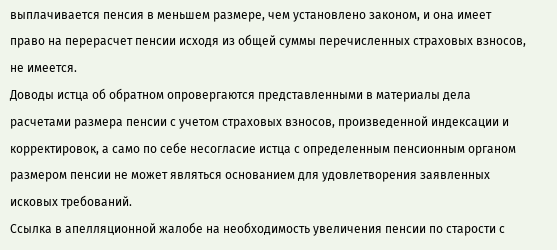выплачивается пенсия в меньшем размере, чем установлено законом, и она имеет право на перерасчет пенсии исходя из общей суммы перечисленных страховых взносов, не имеется.
Доводы истца об обратном опровергаются представленными в материалы дела расчетами размера пенсии с учетом страховых взносов, произведенной индексации и корректировок, а само по себе несогласие истца с определенным пенсионным органом размером пенсии не может являться основанием для удовлетворения заявленных исковых требований.
Ссылка в апелляционной жалобе на необходимость увеличения пенсии по старости с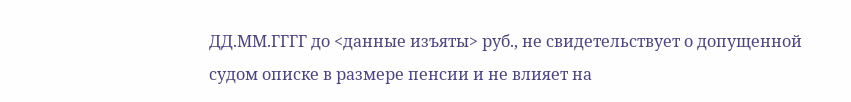ДД.ММ.ГГГГ до <данные изъяты> руб., не свидетельствует о допущенной судом описке в размере пенсии и не влияет на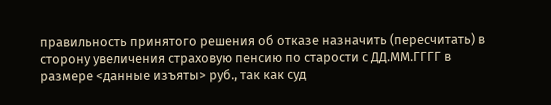правильность принятого решения об отказе назначить (пересчитать) в сторону увеличения страховую пенсию по старости с ДД.ММ.ГГГГ в размере <данные изъяты> руб., так как суд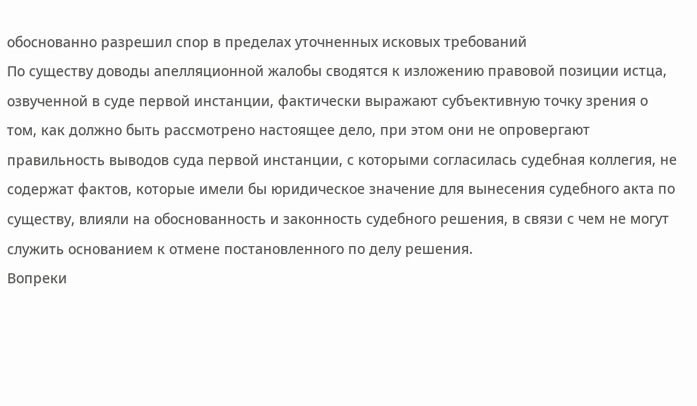обоснованно разрешил спор в пределах уточненных исковых требований
По существу доводы апелляционной жалобы сводятся к изложению правовой позиции истца, озвученной в суде первой инстанции, фактически выражают субъективную точку зрения о том, как должно быть рассмотрено настоящее дело, при этом они не опровергают правильность выводов суда первой инстанции, с которыми согласилась судебная коллегия, не содержат фактов, которые имели бы юридическое значение для вынесения судебного акта по существу, влияли на обоснованность и законность судебного решения, в связи с чем не могут служить основанием к отмене постановленного по делу решения.
Вопреки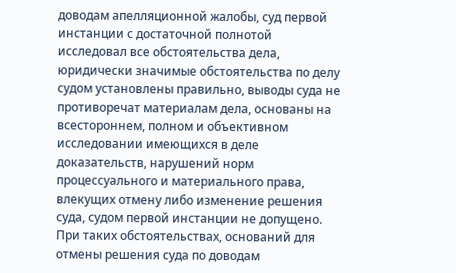доводам апелляционной жалобы, суд первой инстанции с достаточной полнотой исследовал все обстоятельства дела, юридически значимые обстоятельства по делу судом установлены правильно, выводы суда не противоречат материалам дела, основаны на всестороннем, полном и объективном исследовании имеющихся в деле доказательств, нарушений норм процессуального и материального права, влекущих отмену либо изменение решения суда, судом первой инстанции не допущено.
При таких обстоятельствах, оснований для отмены решения суда по доводам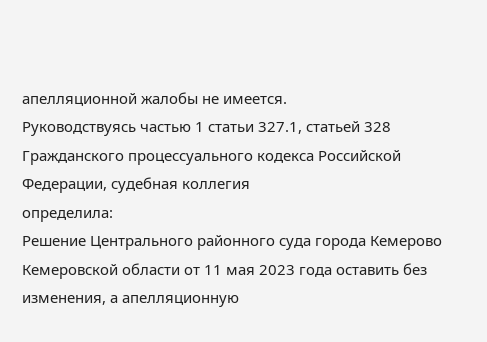апелляционной жалобы не имеется.
Руководствуясь частью 1 статьи 327.1, статьей 328 Гражданского процессуального кодекса Российской Федерации, судебная коллегия
определила:
Решение Центрального районного суда города Кемерово Кемеровской области от 11 мая 2023 года оставить без изменения, а апелляционную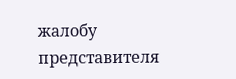жалобу представителя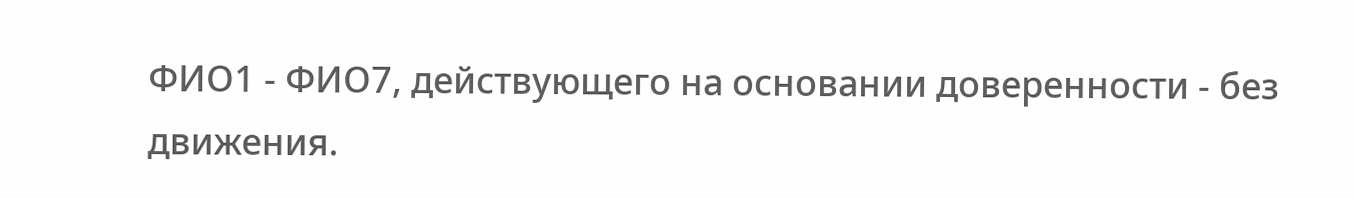ФИО1 - ФИО7, действующего на основании доверенности - без движения.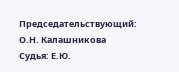Председательствующий: О.Н. Калашникова
Судья: Е.Ю.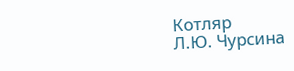Котляр
Л.Ю. Чурсина